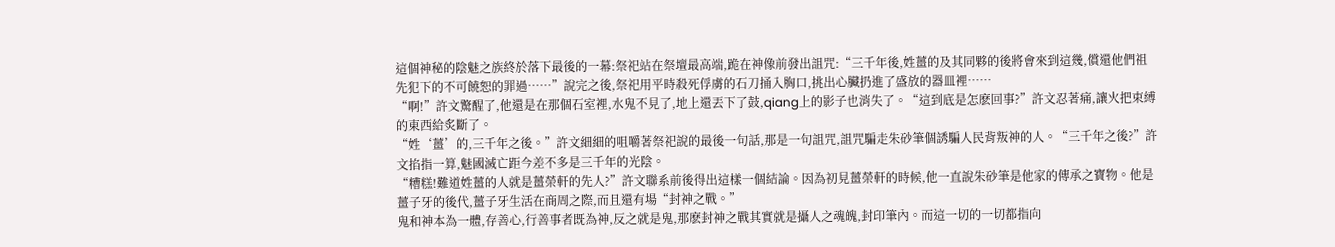這個神秘的陰魅之族終於落下最後的一幕:祭祀站在祭壇最高端,跪在神像前發出詛咒:“三千年後,姓薑的及其同夥的後將會來到這幾,償還他們祖先犯下的不可饒恕的罪過……”說完之後,祭祀用平時殺死俘虜的石刀捅入胸口,挑出心臟扔進了盛放的器皿裡……
“啊!”許文驚醒了,他還是在那個石室裡,水鬼不見了,地上還丟下了鼓,qiang上的影子也消失了。“這到底是怎麽回事?”許文忍著痛,讓火把束縛的東西給炙斷了。
“姓‘薑’的,三千年之後。”許文細細的咀嚼著祭祀說的最後一句話,那是一句詛咒,詛咒騙走朱砂筆個誘騙人民背叛神的人。“三千年之後?”許文掐指一算,魅國滅亡距今差不多是三千年的光陰。
“糟糕!難道姓薑的人就是薑榮軒的先人?”許文聯系前後得出這樣一個結論。因為初見薑榮軒的時候,他一直說朱砂筆是他家的傳承之寶物。他是薑子牙的後代,薑子牙生活在商周之際,而且還有場“封神之戰。”
鬼和神本為一體,存善心,行善事者既為神,反之就是鬼,那麽封神之戰其實就是攝人之魂魄,封印筆內。而這一切的一切都指向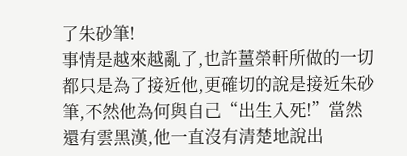了朱砂筆!
事情是越來越亂了,也許薑榮軒所做的一切都只是為了接近他,更確切的說是接近朱砂筆,不然他為何與自己“出生入死!”當然還有雲黑漢,他一直沒有清楚地說出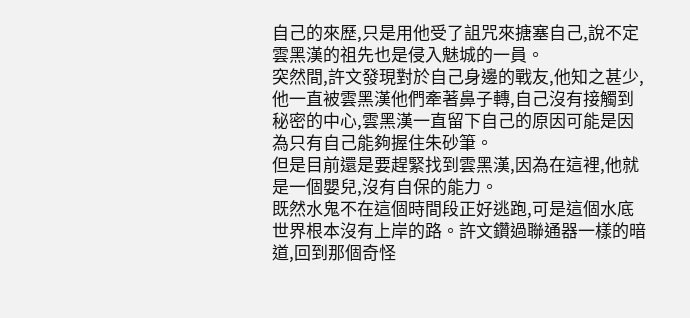自己的來歷,只是用他受了詛咒來搪塞自己,說不定雲黑漢的祖先也是侵入魅城的一員。
突然間,許文發現對於自己身邊的戰友,他知之甚少,他一直被雲黑漢他們牽著鼻子轉,自己沒有接觸到秘密的中心,雲黑漢一直留下自己的原因可能是因為只有自己能夠握住朱砂筆。
但是目前還是要趕緊找到雲黑漢,因為在這裡,他就是一個嬰兒,沒有自保的能力。
既然水鬼不在這個時間段正好逃跑,可是這個水底世界根本沒有上岸的路。許文鑽過聯通器一樣的暗道,回到那個奇怪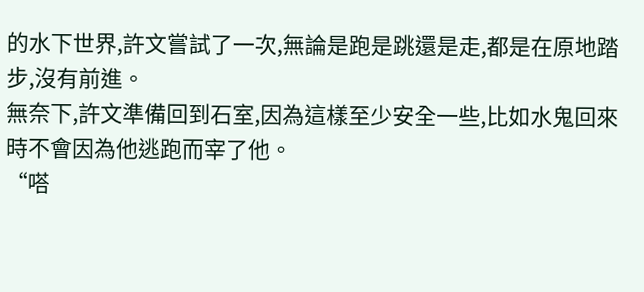的水下世界,許文嘗試了一次,無論是跑是跳還是走,都是在原地踏步,沒有前進。
無奈下,許文準備回到石室,因為這樣至少安全一些,比如水鬼回來時不會因為他逃跑而宰了他。
“嗒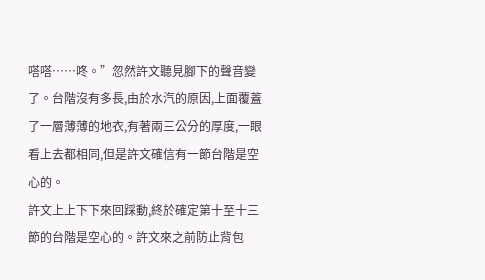嗒嗒……咚。”忽然許文聽見腳下的聲音變了。台階沒有多長,由於水汽的原因,上面覆蓋了一層薄薄的地衣,有著兩三公分的厚度,一眼看上去都相同,但是許文確信有一節台階是空心的。
許文上上下下來回踩動,終於確定第十至十三節的台階是空心的。許文來之前防止背包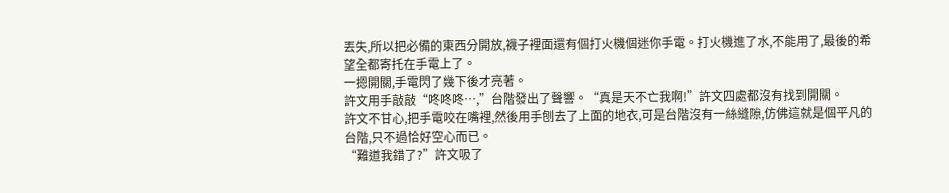丟失,所以把必備的東西分開放,襪子裡面還有個打火機個迷你手電。打火機進了水,不能用了,最後的希望全都寄托在手電上了。
一摁開關,手電閃了幾下後才亮著。
許文用手敲敲“咚咚咚…,”台階發出了聲響。“真是天不亡我啊!”許文四處都沒有找到開關。
許文不甘心,把手電咬在嘴裡,然後用手刨去了上面的地衣,可是台階沒有一絲縫隙,仿佛這就是個平凡的台階,只不過恰好空心而已。
“難道我錯了?”許文吸了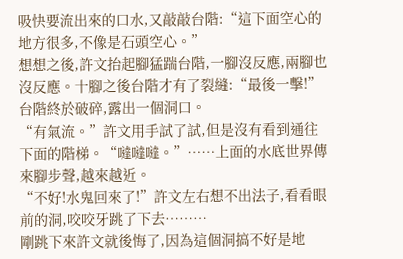吸快要流出來的口水,又敲敲台階:“這下面空心的地方很多,不像是石頭空心。”
想想之後,許文抬起腳猛踹台階,一腳沒反應,兩腳也沒反應。十腳之後台階才有了裂縫:“最後一擊!”
台階終於破碎,露出一個洞口。
“有氣流。”許文用手試了試,但是沒有看到通往下面的階梯。“噠噠噠。”……上面的水底世界傳來腳步聲,越來越近。
“不好!水鬼回來了!”許文左右想不出法子,看看眼前的洞,咬咬牙跳了下去………
剛跳下來許文就後悔了,因為這個洞搞不好是地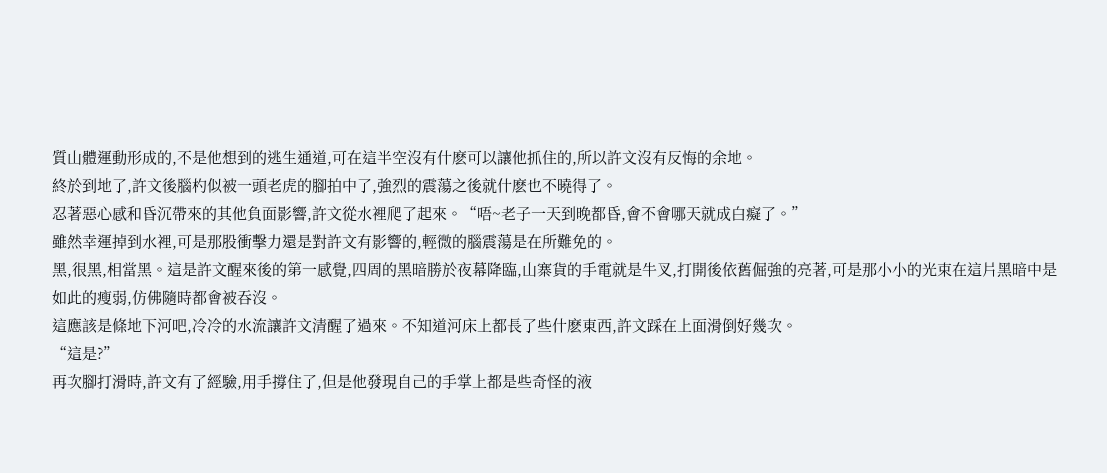質山體運動形成的,不是他想到的逃生通道,可在這半空沒有什麽可以讓他抓住的,所以許文沒有反悔的余地。
終於到地了,許文後腦杓似被一頭老虎的腳拍中了,強烈的震蕩之後就什麽也不曉得了。
忍著惡心感和昏沉帶來的其他負面影響,許文從水裡爬了起來。“唔~老子一天到晚都昏,會不會哪天就成白癡了。”
雖然幸運掉到水裡,可是那股衝擊力還是對許文有影響的,輕微的腦震蕩是在所難免的。
黑,很黑,相當黑。這是許文醒來後的第一感覺,四周的黑暗勝於夜幕降臨,山寨貨的手電就是牛叉,打開後依舊倔強的亮著,可是那小小的光束在這片黑暗中是如此的瘦弱,仿佛隨時都會被吞沒。
這應該是條地下河吧,冷冷的水流讓許文清醒了過來。不知道河床上都長了些什麽東西,許文踩在上面滑倒好幾次。
“這是?”
再次腳打滑時,許文有了經驗,用手撐住了,但是他發現自己的手掌上都是些奇怪的液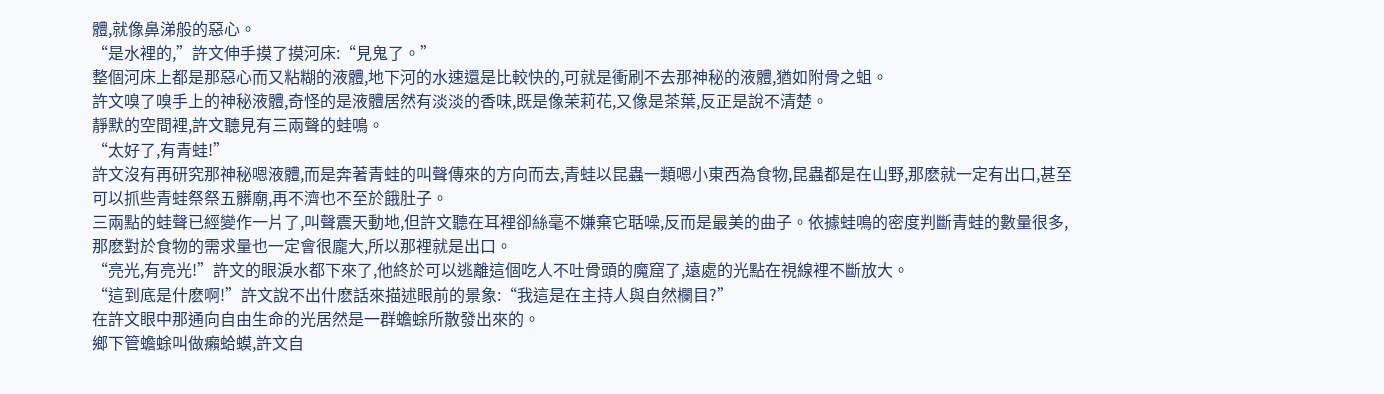體,就像鼻涕般的惡心。
“是水裡的,”許文伸手摸了摸河床:“見鬼了。”
整個河床上都是那惡心而又粘糊的液體,地下河的水速還是比較快的,可就是衝刷不去那神秘的液體,猶如附骨之蛆。
許文嗅了嗅手上的神秘液體,奇怪的是液體居然有淡淡的香味,既是像茉莉花,又像是茶葉,反正是說不清楚。
靜默的空間裡,許文聽見有三兩聲的蛙鳴。
“太好了,有青蛙!”
許文沒有再研究那神秘嗯液體,而是奔著青蛙的叫聲傳來的方向而去,青蛙以昆蟲一類嗯小東西為食物,昆蟲都是在山野,那麽就一定有出口,甚至可以抓些青蛙祭祭五髒廟,再不濟也不至於餓肚子。
三兩點的蛙聲已經變作一片了,叫聲震天動地,但許文聽在耳裡卻絲毫不嫌棄它聒噪,反而是最美的曲子。依據蛙鳴的密度判斷青蛙的數量很多,那麽對於食物的需求量也一定會很龐大,所以那裡就是出口。
“亮光,有亮光!”許文的眼淚水都下來了,他終於可以逃離這個吃人不吐骨頭的魔窟了,遠處的光點在視線裡不斷放大。
“這到底是什麽啊!”許文說不出什麽話來描述眼前的景象:“我這是在主持人與自然欄目?”
在許文眼中那通向自由生命的光居然是一群蟾蜍所散發出來的。
鄉下管蟾蜍叫做癩蛤蟆,許文自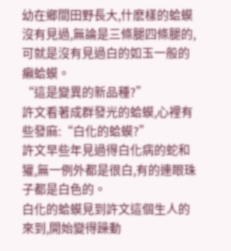幼在鄉間田野長大,什麽樣的蛤蟆沒有見過,無論是三條腿四條腿的,可就是沒有見過白的如玉一般的癩蛤蟆。
“這是變異的新品種?”
許文看著成群發光的蛤蟆,心裡有些發麻:“白化的蛤蟆?”
許文早些年見過得白化病的蛇和獾,無一例外都是很白,有的連眼珠子都是白色的。
白化的蛤蟆見到許文這個生人的來到,開始變得躁動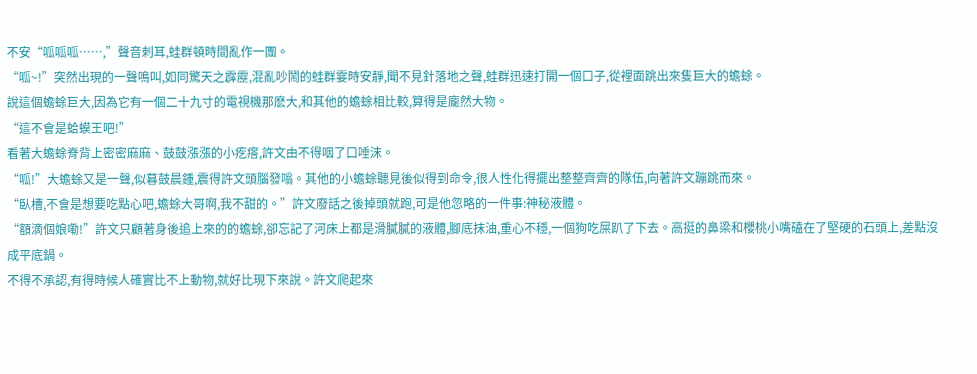不安“呱呱呱……,”聲音刺耳,蛙群頓時間亂作一團。
“呱~!”突然出現的一聲鳴叫,如同驚天之霹靂,混亂吵鬧的蛙群霎時安靜,聞不見針落地之聲,蛙群迅速打開一個口子,從裡面跳出來隻巨大的蟾蜍。
說這個蟾蜍巨大,因為它有一個二十九寸的電視機那麽大,和其他的蟾蜍相比較,算得是龐然大物。
“這不會是蛤蟆王吧!”
看著大蟾蜍脊背上密密麻麻、鼓鼓漲漲的小疙瘩,許文由不得咽了口唾沫。
“呱!”大蟾蜍又是一聲,似暮鼓晨鍾,震得許文頭腦發嗡。其他的小蟾蜍聽見後似得到命令,很人性化得擺出整整齊齊的隊伍,向著許文蹦跳而來。
“臥槽,不會是想要吃點心吧,蟾蜍大哥啊,我不甜的。”許文廢話之後掉頭就跑,可是他忽略的一件事:神秘液體。
“額滴個娘嘞!”許文只顧著身後追上來的的蟾蜍,卻忘記了河床上都是滑膩膩的液體,腳底抹油,重心不穩,一個狗吃屎趴了下去。高挺的鼻梁和櫻桃小嘴磕在了堅硬的石頭上,差點沒成平底鍋。
不得不承認,有得時候人確實比不上動物,就好比現下來說。許文爬起來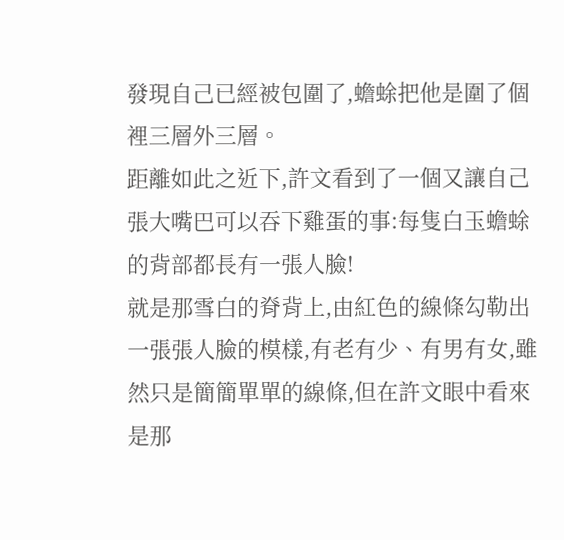發現自己已經被包圍了,蟾蜍把他是圍了個裡三層外三層。
距離如此之近下,許文看到了一個又讓自己張大嘴巴可以吞下雞蛋的事:每隻白玉蟾蜍的背部都長有一張人臉!
就是那雪白的脊背上,由紅色的線條勾勒出一張張人臉的模樣,有老有少、有男有女,雖然只是簡簡單單的線條,但在許文眼中看來是那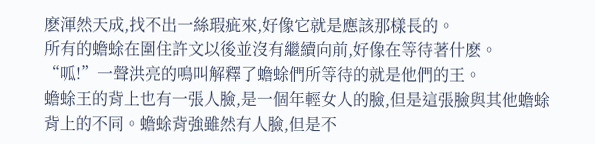麽渾然天成,找不出一絲瑕疵來,好像它就是應該那樣長的。
所有的蟾蜍在圍住許文以後並沒有繼續向前,好像在等待著什麽。
“呱!”一聲洪亮的鳴叫解釋了蟾蜍們所等待的就是他們的王。
蟾蜍王的背上也有一張人臉,是一個年輕女人的臉,但是這張臉與其他蟾蜍背上的不同。蟾蜍背強雖然有人臉,但是不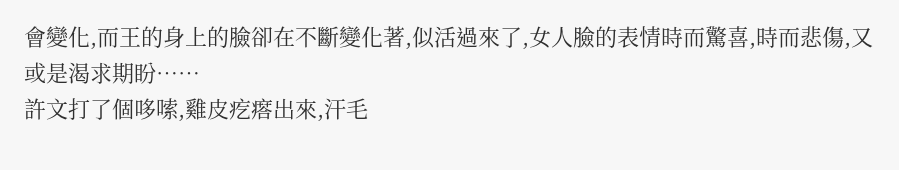會變化,而王的身上的臉卻在不斷變化著,似活過來了,女人臉的表情時而驚喜,時而悲傷,又或是渴求期盼……
許文打了個哆嗦,雞皮疙瘩出來,汗毛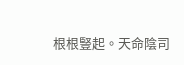根根豎起。天命陰司